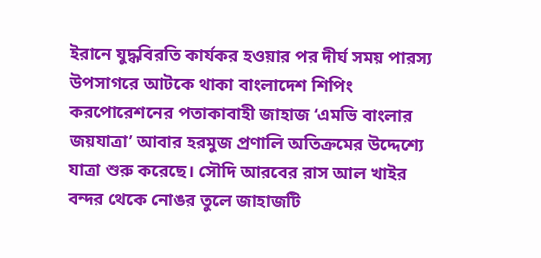ইরানে যুদ্ধবিরতি কার্যকর হওয়ার পর দীর্ঘ সময় পারস্য উপসাগরে আটকে থাকা বাংলাদেশ শিপিং করপোরেশনের পতাকাবাহী জাহাজ ‘এমভি বাংলার জয়যাত্রা’ আবার হরমুজ প্রণালি অতিক্রমের উদ্দেশ্যে যাত্রা শুরু করেছে। সৌদি আরবের রাস আল খাইর বন্দর থেকে নোঙর তুলে জাহাজটি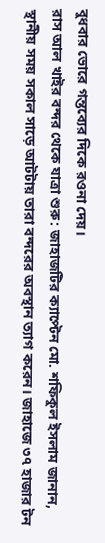বুধবার ভোরে গন্তব্যের দিকে রওনা দেয়।
রাস আল খাইর বন্দর থেকে যাত্রা শুরু: জাহাজটির ক্যাপ্টেন মো. শফিকুল ইসলাম জানান, স্থানীয় সময় সকাল সাড়ে আটটায় তারা বন্দরের অবস্থান ত্যাগ করেন। জাহাজে ৩৭ হাজার টন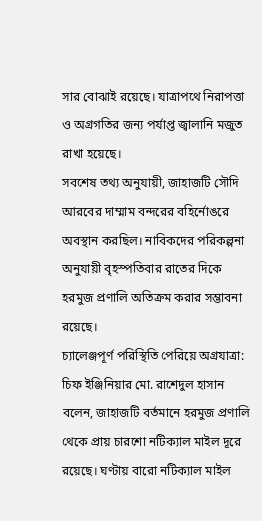সার বোঝাই রয়েছে। যাত্রাপথে নিরাপত্তা ও অগ্রগতির জন্য পর্যাপ্ত জ্বালানি মজুত রাখা হয়েছে।
সবশেষ তথ্য অনুযায়ী, জাহাজটি সৌদি আরবের দাম্মাম বন্দরের বহির্নোঙরে অবস্থান করছিল। নাবিকদের পরিকল্পনা অনুযায়ী বৃহস্পতিবার রাতের দিকে হরমুজ প্রণালি অতিক্রম করার সম্ভাবনা রয়েছে।
চ্যালেঞ্জপূর্ণ পরিস্থিতি পেরিয়ে অগ্রযাত্রা: চিফ ইঞ্জিনিয়ার মো. রাশেদুল হাসান বলেন, জাহাজটি বর্তমানে হরমুজ প্রণালি থেকে প্রায় চারশো নটিক্যাল মাইল দূরে রয়েছে। ঘণ্টায় বারো নটিক্যাল মাইল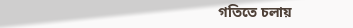গতিতে চলায়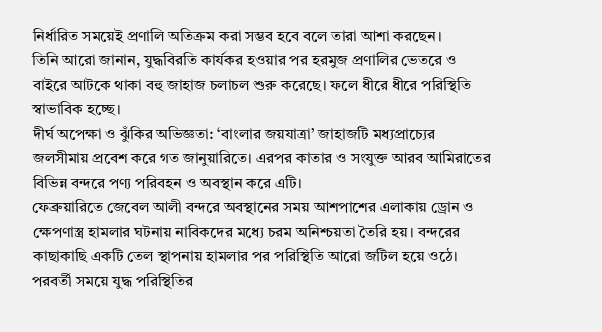নির্ধারিত সময়েই প্রণালি অতিক্রম করা সম্ভব হবে বলে তারা আশা করছেন।
তিনি আরো জানান, যুদ্ধবিরতি কার্যকর হওয়ার পর হরমুজ প্রণালির ভেতরে ও বাইরে আটকে থাকা বহু জাহাজ চলাচল শুরু করেছে। ফলে ধীরে ধীরে পরিস্থিতি স্বাভাবিক হচ্ছে।
দীর্ঘ অপেক্ষা ও ঝুঁকির অভিজ্ঞতা: ‘বাংলার জয়যাত্রা’ জাহাজটি মধ্যপ্রাচ্যের জলসীমায় প্রবেশ করে গত জানুয়ারিতে। এরপর কাতার ও সংযুক্ত আরব আমিরাতের বিভিন্ন বন্দরে পণ্য পরিবহন ও অবস্থান করে এটি।
ফেব্রুয়ারিতে জেবেল আলী বন্দরে অবস্থানের সময় আশপাশের এলাকায় ড্রোন ও ক্ষেপণাস্ত্র হামলার ঘটনায় নাবিকদের মধ্যে চরম অনিশ্চয়তা তৈরি হয়। বন্দরের কাছাকাছি একটি তেল স্থাপনায় হামলার পর পরিস্থিতি আরো জটিল হয়ে ওঠে।
পরবর্তী সময়ে যুদ্ধ পরিস্থিতির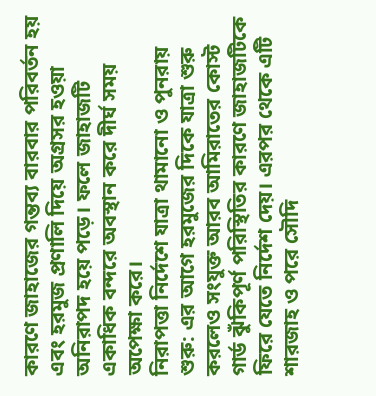কারণে জাহাজের গন্তব্য বারবার পরিবর্তন হয় এবং হরমুজ প্রণালি দিয়ে অগ্রসর হওয়া অনিরাপদ হয়ে পড়ে। ফলে জাহাজটি একাধিক বন্দরে অবস্থান করে দীর্ঘ সময় অপেক্ষা করে।
নিরাপত্তা নির্দেশে যাত্রা থামানো ও পুনরায় শুরু: এর আগে হরমুজের দিকে যাত্রা শুরু করলেও সংযুক্ত আরব আমিরাতের কোস্ট গার্ড ঝুঁকিপূর্ণ পরিস্থিতির কারণে জাহাজটিকে ফিরে যেতে নির্দেশ দেয়। এরপর থেকে এটি শারজাহ ও পরে সৌদি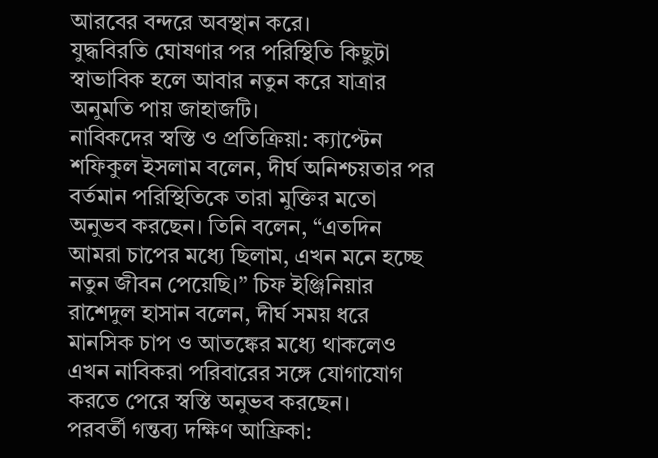আরবের বন্দরে অবস্থান করে।
যুদ্ধবিরতি ঘোষণার পর পরিস্থিতি কিছুটা স্বাভাবিক হলে আবার নতুন করে যাত্রার অনুমতি পায় জাহাজটি।
নাবিকদের স্বস্তি ও প্রতিক্রিয়া: ক্যাপ্টেন শফিকুল ইসলাম বলেন, দীর্ঘ অনিশ্চয়তার পর বর্তমান পরিস্থিতিকে তারা মুক্তির মতো অনুভব করছেন। তিনি বলেন, “এতদিন আমরা চাপের মধ্যে ছিলাম, এখন মনে হচ্ছে নতুন জীবন পেয়েছি।” চিফ ইঞ্জিনিয়ার রাশেদুল হাসান বলেন, দীর্ঘ সময় ধরে মানসিক চাপ ও আতঙ্কের মধ্যে থাকলেও এখন নাবিকরা পরিবারের সঙ্গে যোগাযোগ করতে পেরে স্বস্তি অনুভব করছেন।
পরবর্তী গন্তব্য দক্ষিণ আফ্রিকা: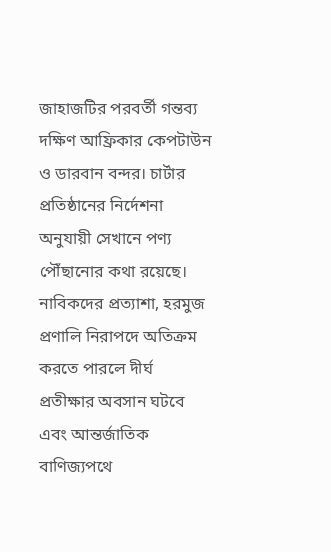জাহাজটির পরবর্তী গন্তব্য দক্ষিণ আফ্রিকার কেপটাউন ও ডারবান বন্দর। চার্টার প্রতিষ্ঠানের নির্দেশনা অনুযায়ী সেখানে পণ্য পৌঁছানোর কথা রয়েছে। নাবিকদের প্রত্যাশা, হরমুজ প্রণালি নিরাপদে অতিক্রম করতে পারলে দীর্ঘ প্রতীক্ষার অবসান ঘটবে এবং আন্তর্জাতিক বাণিজ্যপথে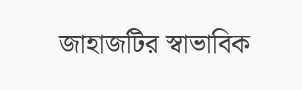জাহাজটির স্বাভাবিক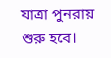যাত্রা পুনরায় শুরু হবে।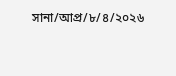সানা/আপ্র/৮/৪/২০২৬